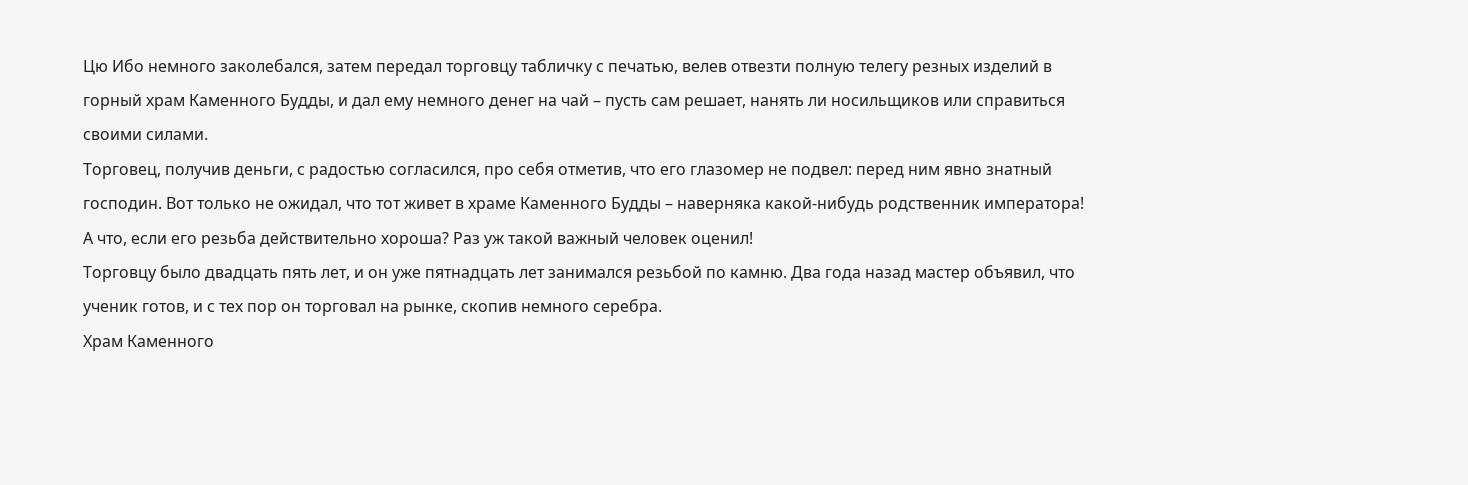Цю Ибо немного заколебался, затем передал торговцу табличку с печатью, велев отвезти полную телегу резных изделий в горный храм Каменного Будды, и дал ему немного денег на чай – пусть сам решает, нанять ли носильщиков или справиться своими силами.
Торговец, получив деньги, с радостью согласился, про себя отметив, что его глазомер не подвел: перед ним явно знатный господин. Вот только не ожидал, что тот живет в храме Каменного Будды – наверняка какой-нибудь родственник императора!
А что, если его резьба действительно хороша? Раз уж такой важный человек оценил!
Торговцу было двадцать пять лет, и он уже пятнадцать лет занимался резьбой по камню. Два года назад мастер объявил, что ученик готов, и с тех пор он торговал на рынке, скопив немного серебра.
Храм Каменного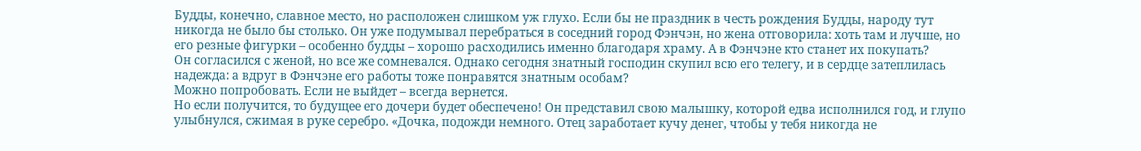Будды, конечно, славное место, но расположен слишком уж глухо. Если бы не праздник в честь рождения Будды, народу тут никогда не было бы столько. Он уже подумывал перебраться в соседний город Фэнчэн, но жена отговорила: хоть там и лучше, но его резные фигурки – особенно будды – хорошо расходились именно благодаря храму. А в Фэнчэне кто станет их покупать?
Он согласился с женой, но все же сомневался. Однако сегодня знатный господин скупил всю его телегу, и в сердце затеплилась надежда: а вдруг в Фэнчэне его работы тоже понравятся знатным особам?
Можно попробовать. Если не выйдет – всегда вернется.
Но если получится, то будущее его дочери будет обеспечено! Он представил свою малышку, которой едва исполнился год, и глупо улыбнулся, сжимая в руке серебро. «Дочка, подожди немного. Отец заработает кучу денег, чтобы у тебя никогда не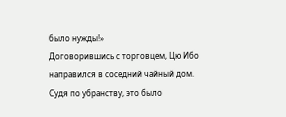было нужды!»
Договорившись с торговцем, Цю Ибо направился в соседний чайный дом. Судя по убранству, это было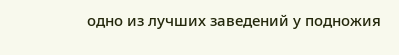одно из лучших заведений у подножия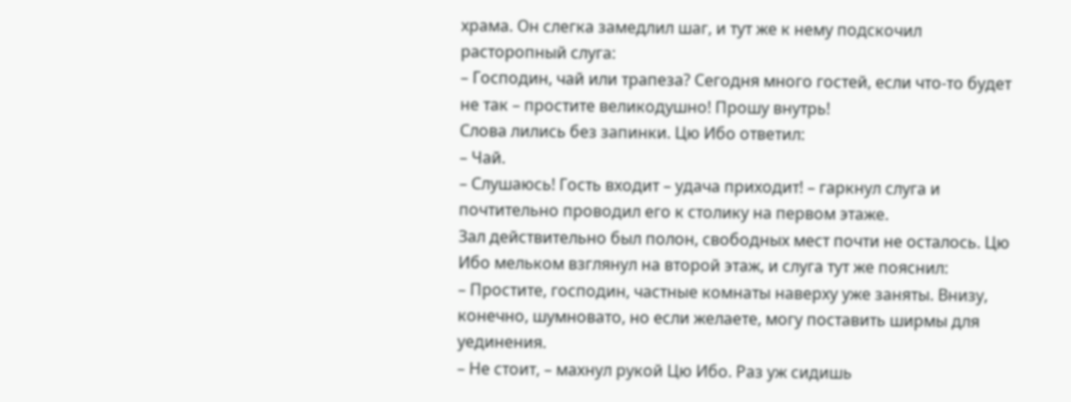храма. Он слегка замедлил шаг, и тут же к нему подскочил расторопный слуга:
– Господин, чай или трапеза? Сегодня много гостей, если что-то будет не так – простите великодушно! Прошу внутрь!
Слова лились без запинки. Цю Ибо ответил:
– Чай.
– Слушаюсь! Гость входит – удача приходит! – гаркнул слуга и почтительно проводил его к столику на первом этаже.
Зал действительно был полон, свободных мест почти не осталось. Цю Ибо мельком взглянул на второй этаж, и слуга тут же пояснил:
– Простите, господин, частные комнаты наверху уже заняты. Внизу, конечно, шумновато, но если желаете, могу поставить ширмы для уединения.
– Не стоит, – махнул рукой Цю Ибо. Раз уж сидишь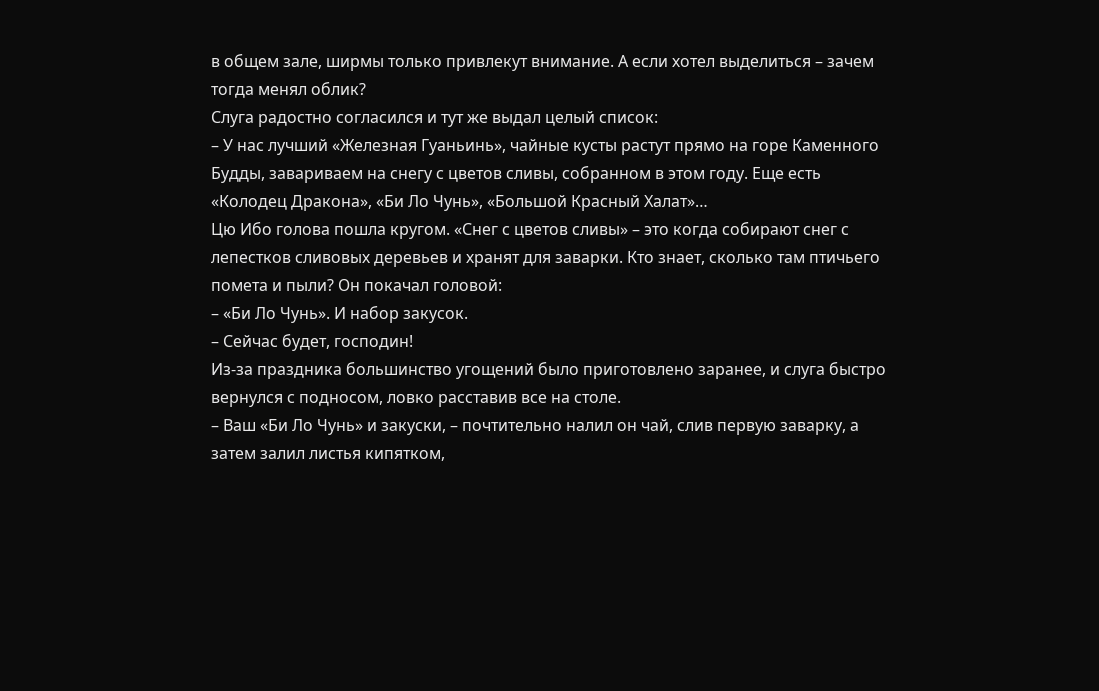в общем зале, ширмы только привлекут внимание. А если хотел выделиться – зачем тогда менял облик?
Слуга радостно согласился и тут же выдал целый список:
– У нас лучший «Железная Гуаньинь», чайные кусты растут прямо на горе Каменного Будды, завариваем на снегу с цветов сливы, собранном в этом году. Еще есть «Колодец Дракона», «Би Ло Чунь», «Большой Красный Халат»…
Цю Ибо голова пошла кругом. «Снег с цветов сливы» – это когда собирают снег с лепестков сливовых деревьев и хранят для заварки. Кто знает, сколько там птичьего помета и пыли? Он покачал головой:
– «Би Ло Чунь». И набор закусок.
– Сейчас будет, господин!
Из-за праздника большинство угощений было приготовлено заранее, и слуга быстро вернулся с подносом, ловко расставив все на столе.
– Ваш «Би Ло Чунь» и закуски, – почтительно налил он чай, слив первую заварку, а затем залил листья кипятком,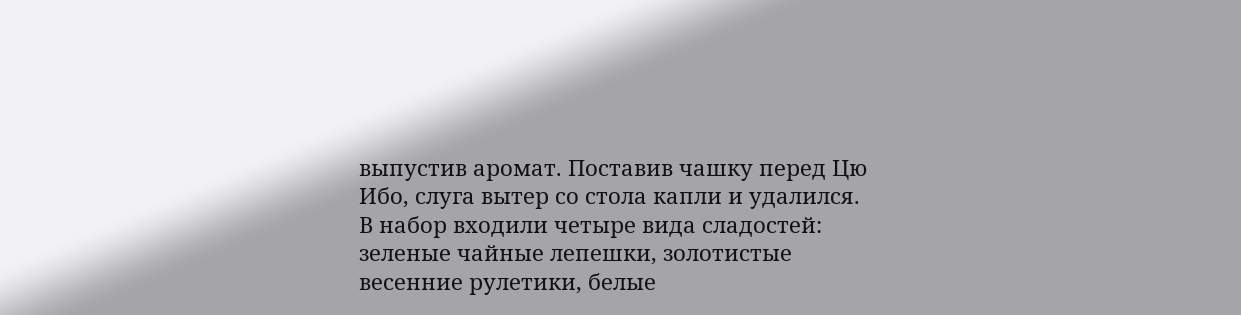выпустив аромат. Поставив чашку перед Цю Ибо, слуга вытер со стола капли и удалился.
В набор входили четыре вида сладостей: зеленые чайные лепешки, золотистые весенние рулетики, белые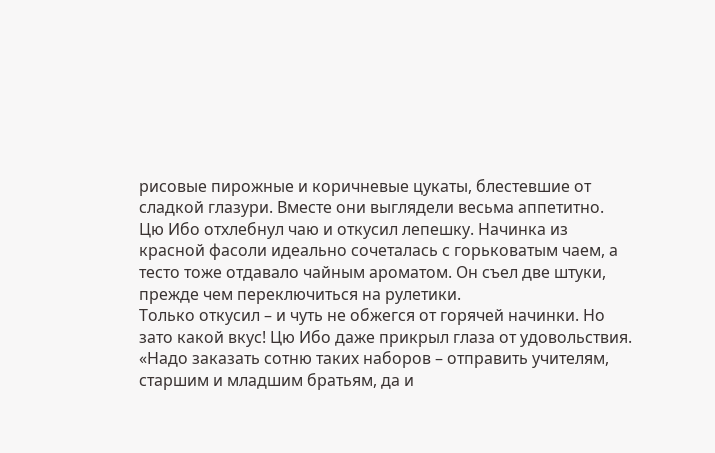рисовые пирожные и коричневые цукаты, блестевшие от сладкой глазури. Вместе они выглядели весьма аппетитно.
Цю Ибо отхлебнул чаю и откусил лепешку. Начинка из красной фасоли идеально сочеталась с горьковатым чаем, а тесто тоже отдавало чайным ароматом. Он съел две штуки, прежде чем переключиться на рулетики.
Только откусил – и чуть не обжегся от горячей начинки. Но зато какой вкус! Цю Ибо даже прикрыл глаза от удовольствия. «Надо заказать сотню таких наборов – отправить учителям, старшим и младшим братьям, да и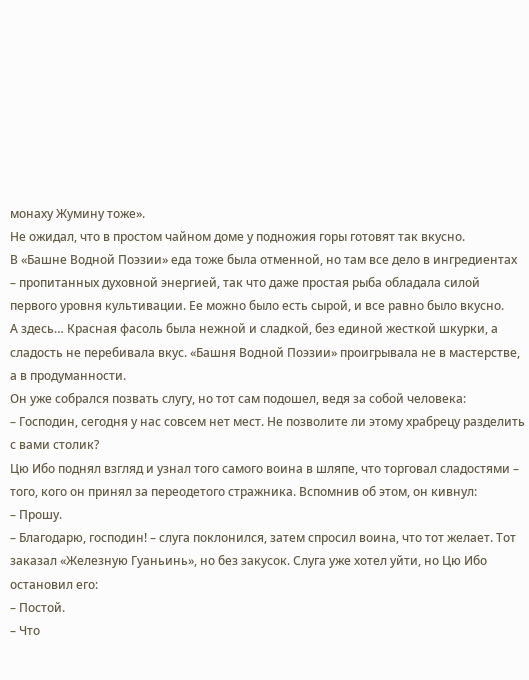монаху Жумину тоже».
Не ожидал, что в простом чайном доме у подножия горы готовят так вкусно.
В «Башне Водной Поэзии» еда тоже была отменной, но там все дело в ингредиентах – пропитанных духовной энергией, так что даже простая рыба обладала силой первого уровня культивации. Ее можно было есть сырой, и все равно было вкусно.
А здесь… Красная фасоль была нежной и сладкой, без единой жесткой шкурки, а сладость не перебивала вкус. «Башня Водной Поэзии» проигрывала не в мастерстве, а в продуманности.
Он уже собрался позвать слугу, но тот сам подошел, ведя за собой человека:
– Господин, сегодня у нас совсем нет мест. Не позволите ли этому храбрецу разделить с вами столик?
Цю Ибо поднял взгляд и узнал того самого воина в шляпе, что торговал сладостями – того, кого он принял за переодетого стражника. Вспомнив об этом, он кивнул:
– Прошу.
– Благодарю, господин! – слуга поклонился, затем спросил воина, что тот желает. Тот заказал «Железную Гуаньинь», но без закусок. Слуга уже хотел уйти, но Цю Ибо остановил его:
– Постой.
– Что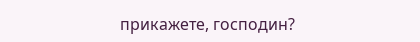прикажете, господин?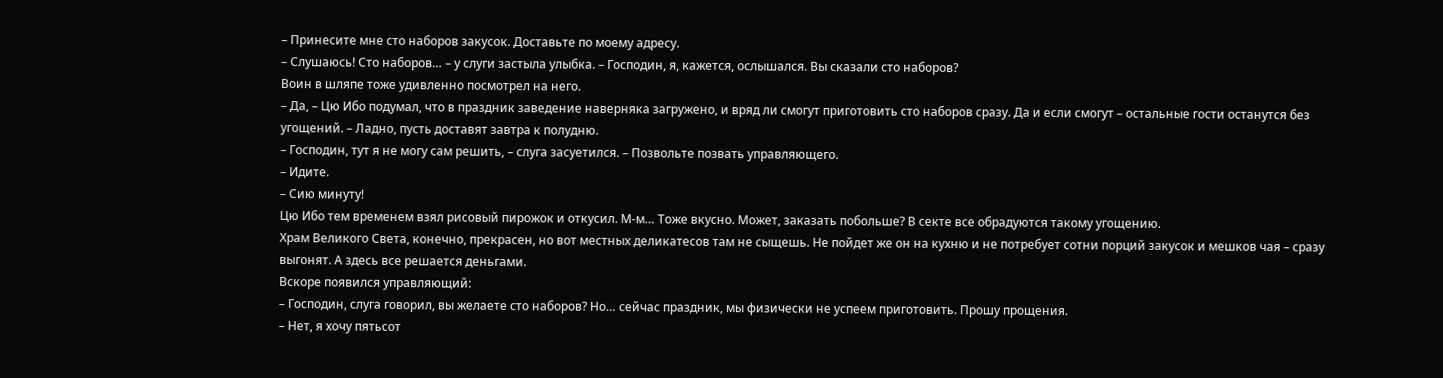– Принесите мне сто наборов закусок. Доставьте по моему адресу.
– Слушаюсь! Сто наборов… – у слуги застыла улыбка. – Господин, я, кажется, ослышался. Вы сказали сто наборов?
Воин в шляпе тоже удивленно посмотрел на него.
– Да, – Цю Ибо подумал, что в праздник заведение наверняка загружено, и вряд ли смогут приготовить сто наборов сразу. Да и если смогут – остальные гости останутся без угощений. – Ладно, пусть доставят завтра к полудню.
– Господин, тут я не могу сам решить, – слуга засуетился. – Позвольте позвать управляющего.
– Идите.
– Сию минуту!
Цю Ибо тем временем взял рисовый пирожок и откусил. М-м… Тоже вкусно. Может, заказать побольше? В секте все обрадуются такому угощению.
Храм Великого Света, конечно, прекрасен, но вот местных деликатесов там не сыщешь. Не пойдет же он на кухню и не потребует сотни порций закусок и мешков чая – сразу выгонят. А здесь все решается деньгами.
Вскоре появился управляющий:
– Господин, слуга говорил, вы желаете сто наборов? Но… сейчас праздник, мы физически не успеем приготовить. Прошу прощения.
– Нет, я хочу пятьсот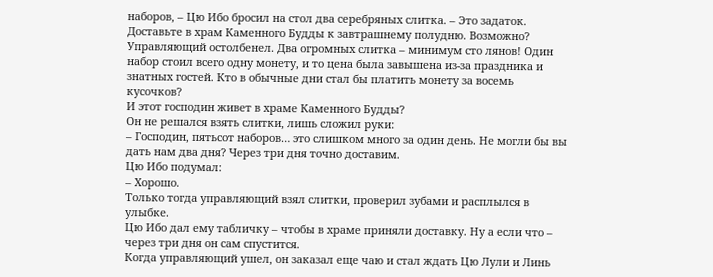наборов, – Цю Ибо бросил на стол два серебряных слитка. – Это задаток. Доставьте в храм Каменного Будды к завтрашнему полудню. Возможно?
Управляющий остолбенел. Два огромных слитка – минимум сто лянов! Один набор стоил всего одну монету, и то цена была завышена из-за праздника и знатных гостей. Кто в обычные дни стал бы платить монету за восемь кусочков?
И этот господин живет в храме Каменного Будды?
Он не решался взять слитки, лишь сложил руки:
– Господин, пятьсот наборов… это слишком много за один день. Не могли бы вы дать нам два дня? Через три дня точно доставим.
Цю Ибо подумал:
– Хорошо.
Только тогда управляющий взял слитки, проверил зубами и расплылся в улыбке.
Цю Ибо дал ему табличку – чтобы в храме приняли доставку. Ну а если что – через три дня он сам спустится.
Когда управляющий ушел, он заказал еще чаю и стал ждать Цю Лули и Линь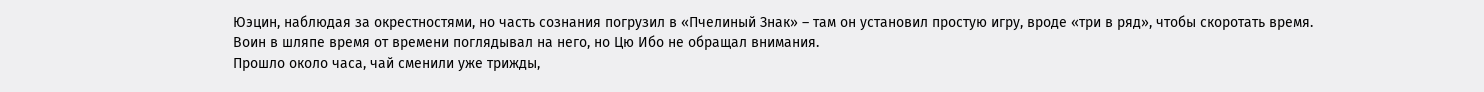Юэцин, наблюдая за окрестностями, но часть сознания погрузил в «Пчелиный Знак» – там он установил простую игру, вроде «три в ряд», чтобы скоротать время.
Воин в шляпе время от времени поглядывал на него, но Цю Ибо не обращал внимания.
Прошло около часа, чай сменили уже трижды,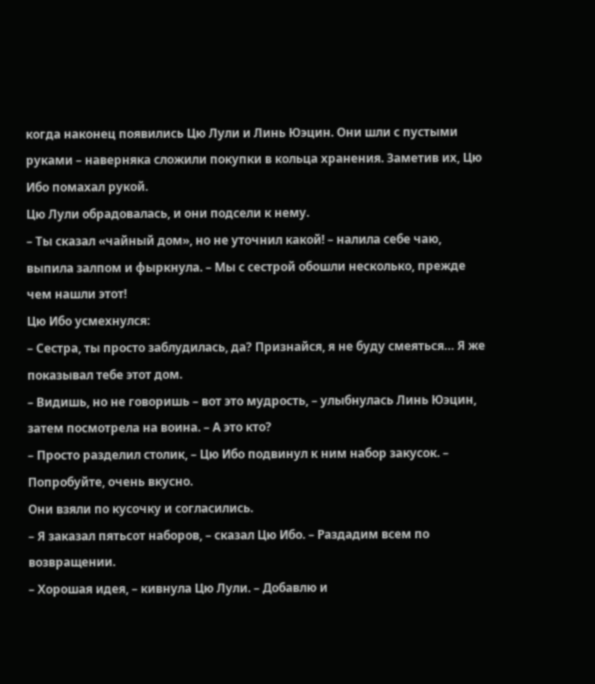когда наконец появились Цю Лули и Линь Юэцин. Они шли с пустыми руками – наверняка сложили покупки в кольца хранения. Заметив их, Цю Ибо помахал рукой.
Цю Лули обрадовалась, и они подсели к нему.
– Ты сказал «чайный дом», но не уточнил какой! – налила себе чаю, выпила залпом и фыркнула. – Мы с сестрой обошли несколько, прежде чем нашли этот!
Цю Ибо усмехнулся:
– Сестра, ты просто заблудилась, да? Признайся, я не буду смеяться… Я же показывал тебе этот дом.
– Видишь, но не говоришь – вот это мудрость, – улыбнулась Линь Юэцин, затем посмотрела на воина. – А это кто?
– Просто разделил столик, – Цю Ибо подвинул к ним набор закусок. – Попробуйте, очень вкусно.
Они взяли по кусочку и согласились.
– Я заказал пятьсот наборов, – сказал Цю Ибо. – Раздадим всем по возвращении.
– Хорошая идея, – кивнула Цю Лули. – Добавлю и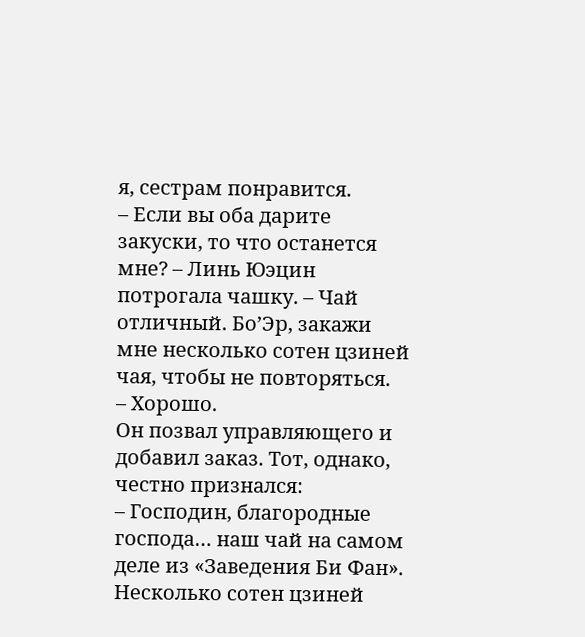я, сестрам понравится.
– Если вы оба дарите закуски, то что останется мне? – Линь Юэцин потрогала чашку. – Чай отличный. Бо’Эр, закажи мне несколько сотен цзиней чая, чтобы не повторяться.
– Хорошо.
Он позвал управляющего и добавил заказ. Тот, однако, честно признался:
– Господин, благородные господа… наш чай на самом деле из «Заведения Би Фан». Несколько сотен цзиней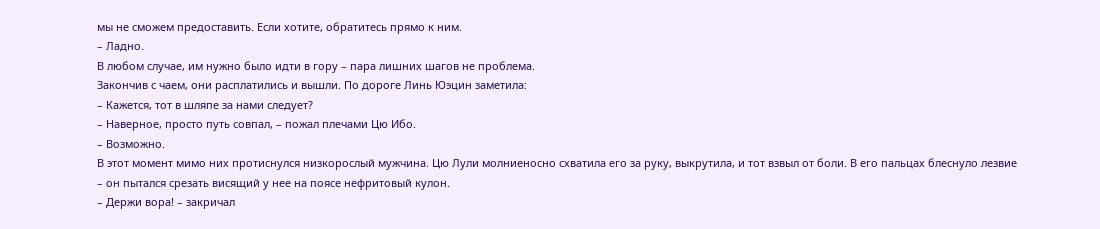мы не сможем предоставить. Если хотите, обратитесь прямо к ним.
– Ладно.
В любом случае, им нужно было идти в гору – пара лишних шагов не проблема.
Закончив с чаем, они расплатились и вышли. По дороге Линь Юэцин заметила:
– Кажется, тот в шляпе за нами следует?
– Наверное, просто путь совпал, – пожал плечами Цю Ибо.
– Возможно.
В этот момент мимо них протиснулся низкорослый мужчина. Цю Лули молниеносно схватила его за руку, выкрутила, и тот взвыл от боли. В его пальцах блеснуло лезвие – он пытался срезать висящий у нее на поясе нефритовый кулон.
– Держи вора! – закричал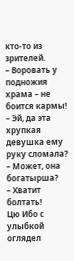кто-то из зрителей.
– Воровать у подножия храма – не боится кармы!
– Эй, да эта хрупкая девушка ему руку сломала?
– Может, она богатырша?
– Хватит болтать!
Цю Ибо с улыбкой оглядел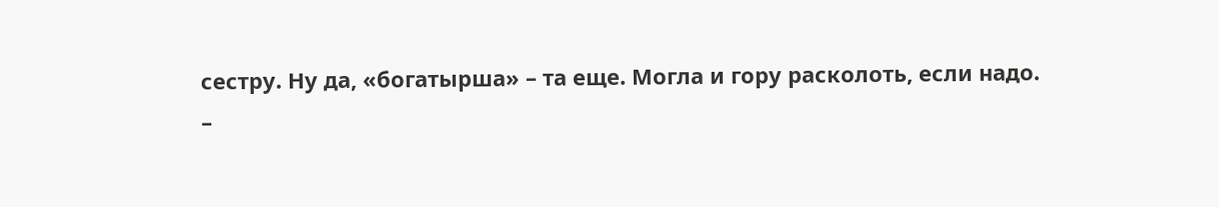сестру. Ну да, «богатырша» – та еще. Могла и гору расколоть, если надо.
–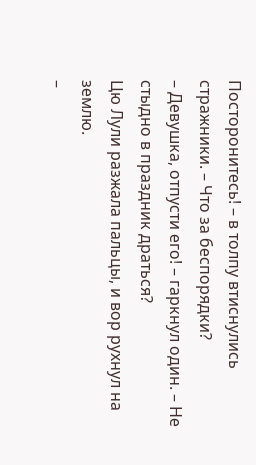Посторонитесь! – в толпу втиснулись стражники. – Что за беспорядки?
– Девушка, отпусти его! – гаркнул один. – Не стыдно в праздник драться?
Цю Лули разжала пальцы, и вор рухнул на землю.
–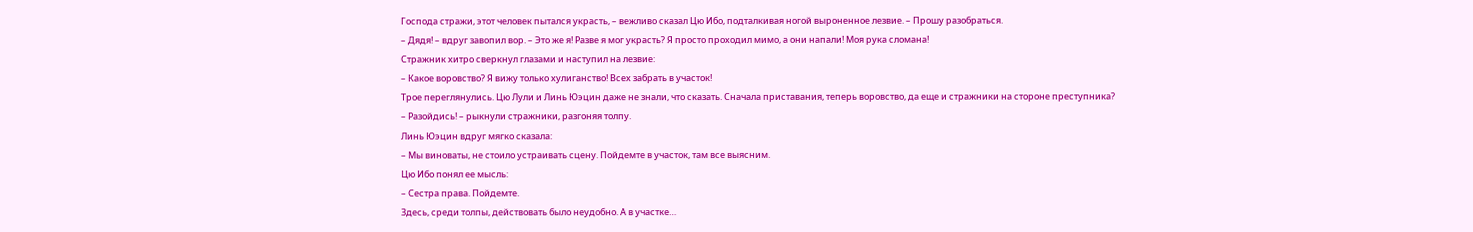Господа стражи, этот человек пытался украсть, – вежливо сказал Цю Ибо, подталкивая ногой выроненное лезвие. – Прошу разобраться.
– Дядя! – вдруг завопил вор. – Это же я! Разве я мог украсть? Я просто проходил мимо, а они напали! Моя рука сломана!
Стражник хитро сверкнул глазами и наступил на лезвие:
– Какое воровство? Я вижу только хулиганство! Всех забрать в участок!
Трое переглянулись. Цю Лули и Линь Юэцин даже не знали, что сказать. Сначала приставания, теперь воровство, да еще и стражники на стороне преступника?
– Разойдись! – рыкнули стражники, разгоняя толпу.
Линь Юэцин вдруг мягко сказала:
– Мы виноваты, не стоило устраивать сцену. Пойдемте в участок, там все выясним.
Цю Ибо понял ее мысль:
– Сестра права. Пойдемте.
Здесь, среди толпы, действовать было неудобно. А в участке…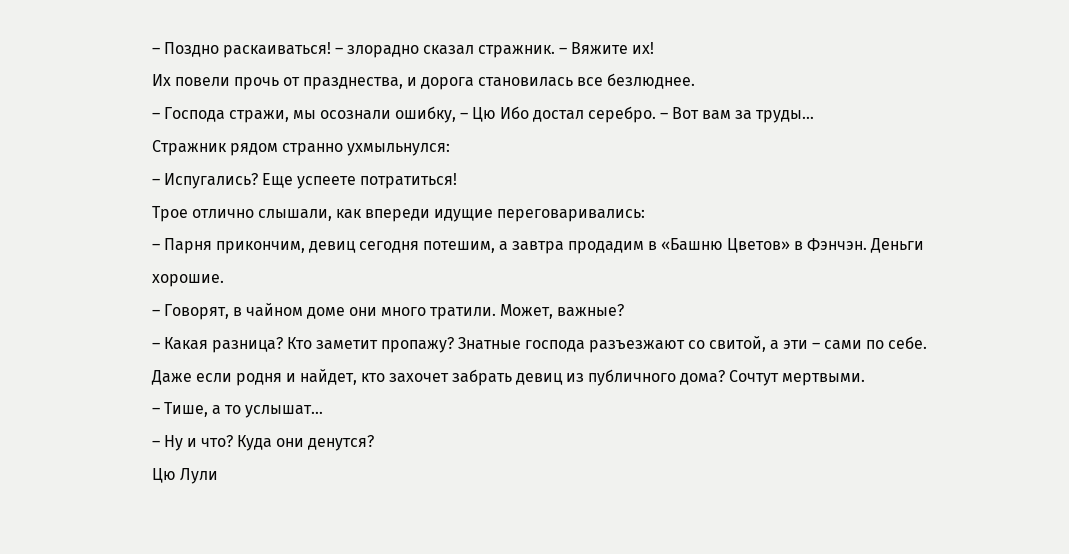– Поздно раскаиваться! – злорадно сказал стражник. – Вяжите их!
Их повели прочь от празднества, и дорога становилась все безлюднее.
– Господа стражи, мы осознали ошибку, – Цю Ибо достал серебро. – Вот вам за труды…
Стражник рядом странно ухмыльнулся:
– Испугались? Еще успеете потратиться!
Трое отлично слышали, как впереди идущие переговаривались:
– Парня прикончим, девиц сегодня потешим, а завтра продадим в «Башню Цветов» в Фэнчэн. Деньги хорошие.
– Говорят, в чайном доме они много тратили. Может, важные?
– Какая разница? Кто заметит пропажу? Знатные господа разъезжают со свитой, а эти – сами по себе. Даже если родня и найдет, кто захочет забрать девиц из публичного дома? Сочтут мертвыми.
– Тише, а то услышат…
– Ну и что? Куда они денутся?
Цю Лули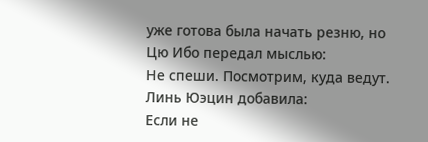уже готова была начать резню, но Цю Ибо передал мыслью:
Не спеши. Посмотрим, куда ведут.
Линь Юэцин добавила:
Если не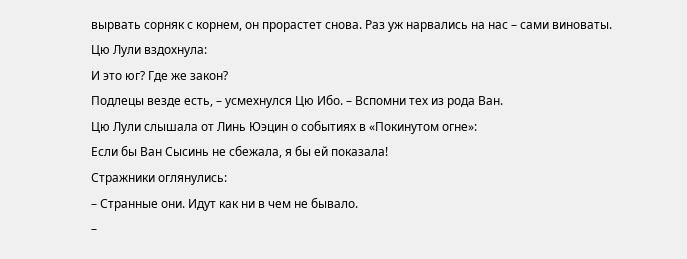вырвать сорняк с корнем, он прорастет снова. Раз уж нарвались на нас – сами виноваты.
Цю Лули вздохнула:
И это юг? Где же закон?
Подлецы везде есть, – усмехнулся Цю Ибо. – Вспомни тех из рода Ван.
Цю Лули слышала от Линь Юэцин о событиях в «Покинутом огне»:
Если бы Ван Сысинь не сбежала, я бы ей показала!
Стражники оглянулись:
– Странные они. Идут как ни в чем не бывало.
–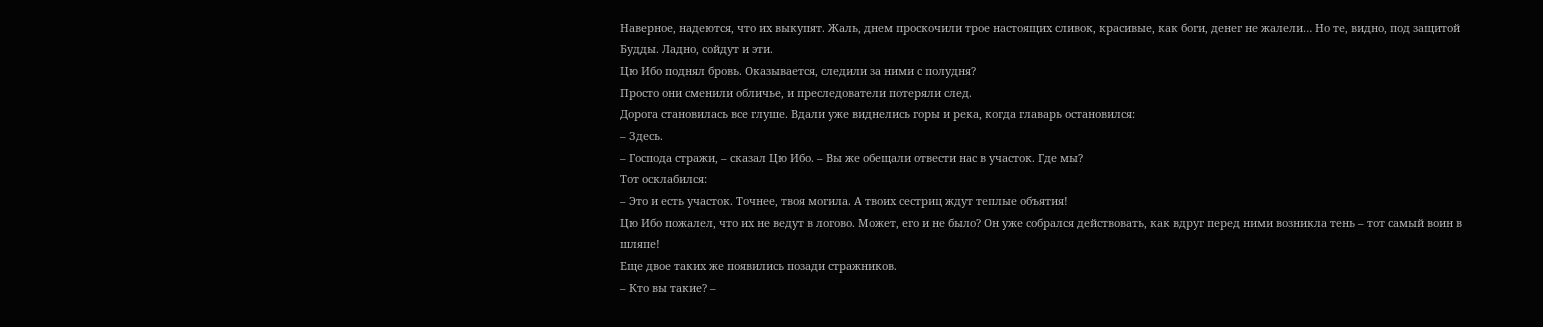Наверное, надеются, что их выкупят. Жаль, днем проскочили трое настоящих сливок, красивые, как боги, денег не жалели… Но те, видно, под защитой Будды. Ладно, сойдут и эти.
Цю Ибо поднял бровь. Оказывается, следили за ними с полудня?
Просто они сменили обличье, и преследователи потеряли след.
Дорога становилась все глуше. Вдали уже виднелись горы и река, когда главарь остановился:
– Здесь.
– Господа стражи, – сказал Цю Ибо. – Вы же обещали отвести нас в участок. Где мы?
Тот осклабился:
– Это и есть участок. Точнее, твоя могила. А твоих сестриц ждут теплые объятия!
Цю Ибо пожалел, что их не ведут в логово. Может, его и не было? Он уже собрался действовать, как вдруг перед ними возникла тень – тот самый воин в шляпе!
Еще двое таких же появились позади стражников.
– Кто вы такие? –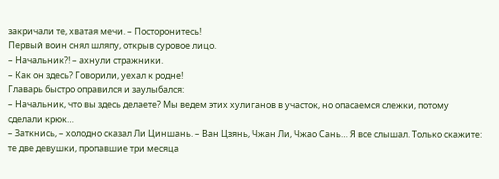закричали те, хватая мечи. – Посторонитесь!
Первый воин снял шляпу, открыв суровое лицо.
– Начальник?! – ахнули стражники.
– Как он здесь? Говорили, уехал к родне!
Главарь быстро оправился и заулыбался:
– Начальник, что вы здесь делаете? Мы ведем этих хулиганов в участок, но опасаемся слежки, потому сделали крюк…
– Заткнись, – холодно сказал Ли Циншань. – Ван Цзянь, Чжан Ли, Чжао Сань… Я все слышал. Только скажите: те две девушки, пропавшие три месяца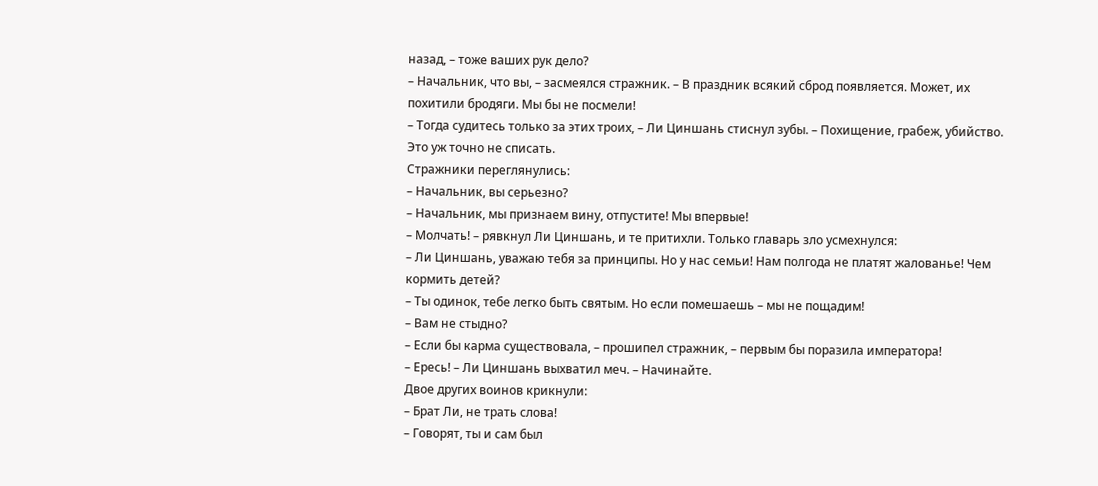назад, – тоже ваших рук дело?
– Начальник, что вы, – засмеялся стражник. – В праздник всякий сброд появляется. Может, их похитили бродяги. Мы бы не посмели!
– Тогда судитесь только за этих троих, – Ли Циншань стиснул зубы. – Похищение, грабеж, убийство. Это уж точно не списать.
Стражники переглянулись:
– Начальник, вы серьезно?
– Начальник, мы признаем вину, отпустите! Мы впервые!
– Молчать! – рявкнул Ли Циншань, и те притихли. Только главарь зло усмехнулся:
– Ли Циншань, уважаю тебя за принципы. Но у нас семьи! Нам полгода не платят жалованье! Чем кормить детей?
– Ты одинок, тебе легко быть святым. Но если помешаешь – мы не пощадим!
– Вам не стыдно?
– Если бы карма существовала, – прошипел стражник, – первым бы поразила императора!
– Ересь! – Ли Циншань выхватил меч. – Начинайте.
Двое других воинов крикнули:
– Брат Ли, не трать слова!
– Говорят, ты и сам был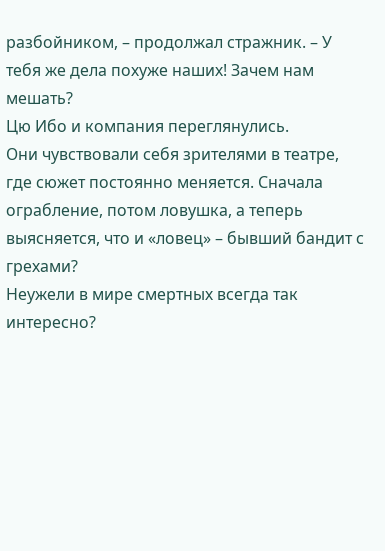разбойником, – продолжал стражник. – У тебя же дела похуже наших! Зачем нам мешать?
Цю Ибо и компания переглянулись.
Они чувствовали себя зрителями в театре, где сюжет постоянно меняется. Сначала ограбление, потом ловушка, а теперь выясняется, что и «ловец» – бывший бандит с грехами?
Неужели в мире смертных всегда так интересно?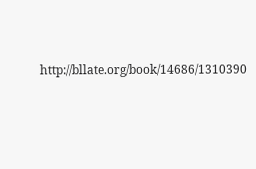http://bllate.org/book/14686/1310390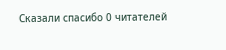Сказали спасибо 0 читателей